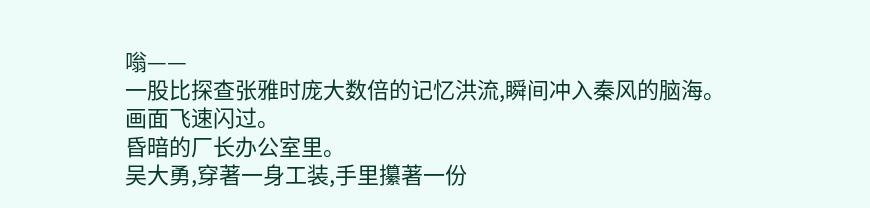嗡——
一股比探查张雅时庞大数倍的记忆洪流,瞬间冲入秦风的脑海。
画面飞速闪过。
昏暗的厂长办公室里。
吴大勇,穿著一身工装,手里攥著一份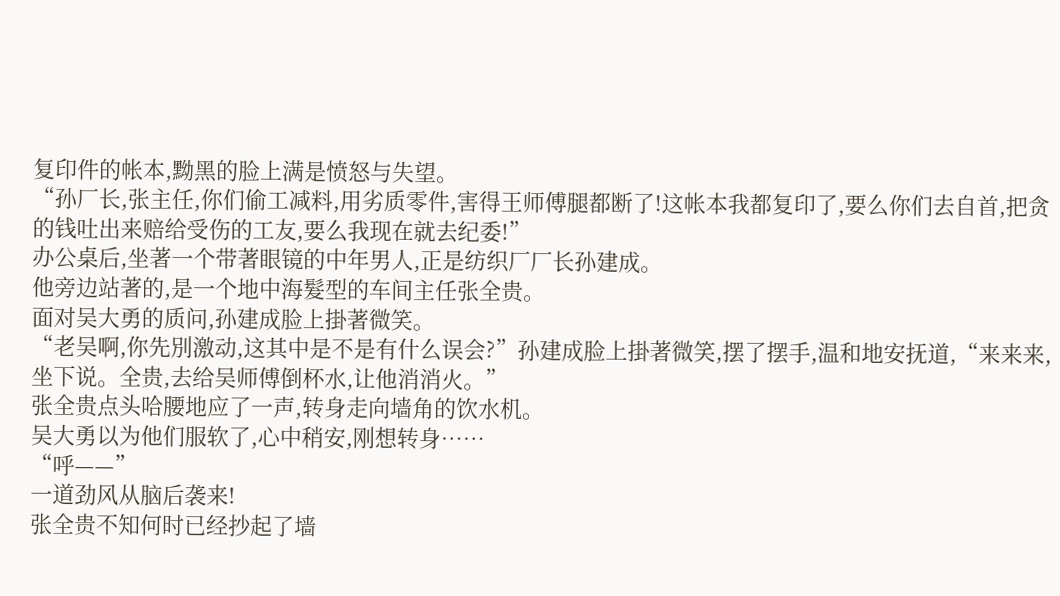复印件的帐本,黝黑的脸上满是愤怒与失望。
“孙厂长,张主任,你们偷工减料,用劣质零件,害得王师傅腿都断了!这帐本我都复印了,要么你们去自首,把贪的钱吐出来赔给受伤的工友,要么我现在就去纪委!”
办公桌后,坐著一个带著眼镜的中年男人,正是纺织厂厂长孙建成。
他旁边站著的,是一个地中海髮型的车间主任张全贵。
面对吴大勇的质问,孙建成脸上掛著微笑。
“老吴啊,你先別激动,这其中是不是有什么误会?”孙建成脸上掛著微笑,摆了摆手,温和地安抚道,“来来来,坐下说。全贵,去给吴师傅倒杯水,让他消消火。”
张全贵点头哈腰地应了一声,转身走向墙角的饮水机。
吴大勇以为他们服软了,心中稍安,刚想转身……
“呼——”
一道劲风从脑后袭来!
张全贵不知何时已经抄起了墙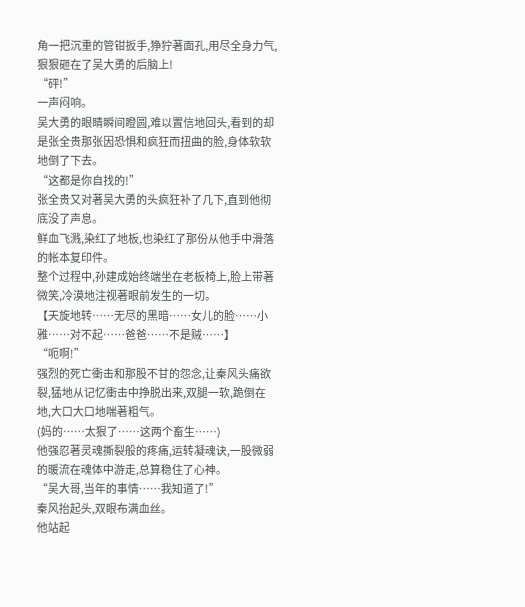角一把沉重的管钳扳手,狰狞著面孔,用尽全身力气,狠狠砸在了吴大勇的后脑上!
“砰!”
一声闷响。
吴大勇的眼睛瞬间瞪圆,难以置信地回头,看到的却是张全贵那张因恐惧和疯狂而扭曲的脸,身体软软地倒了下去。
“这都是你自找的!”
张全贵又对著吴大勇的头疯狂补了几下,直到他彻底没了声息。
鲜血飞溅,染红了地板,也染红了那份从他手中滑落的帐本复印件。
整个过程中,孙建成始终端坐在老板椅上,脸上带著微笑,冷漠地注视著眼前发生的一切。
【天旋地转……无尽的黑暗……女儿的脸……小雅……对不起……爸爸……不是贼……】
“呃啊!”
强烈的死亡衝击和那股不甘的怨念,让秦风头痛欲裂,猛地从记忆衝击中挣脱出来,双腿一软,跪倒在地,大口大口地喘著粗气。
(妈的……太狠了……这两个畜生……)
他强忍著灵魂撕裂般的疼痛,运转凝魂诀,一股微弱的暖流在魂体中游走,总算稳住了心神。
“吴大哥,当年的事情……我知道了!”
秦风抬起头,双眼布满血丝。
他站起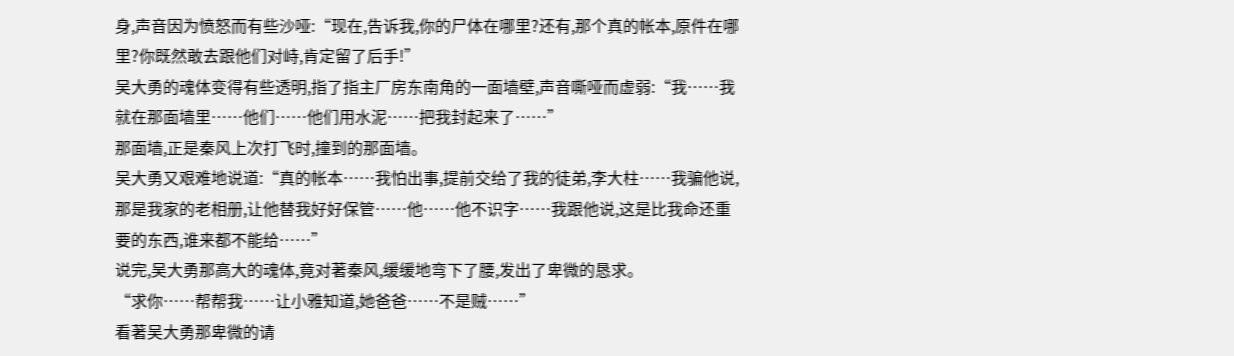身,声音因为愤怒而有些沙哑:“现在,告诉我,你的尸体在哪里?还有,那个真的帐本,原件在哪里?你既然敢去跟他们对峙,肯定留了后手!”
吴大勇的魂体变得有些透明,指了指主厂房东南角的一面墙壁,声音嘶哑而虚弱:“我……我就在那面墙里……他们……他们用水泥……把我封起来了……”
那面墙,正是秦风上次打飞时,撞到的那面墙。
吴大勇又艰难地说道:“真的帐本……我怕出事,提前交给了我的徒弟,李大柱……我骗他说,那是我家的老相册,让他替我好好保管……他……他不识字……我跟他说,这是比我命还重要的东西,谁来都不能给……”
说完,吴大勇那高大的魂体,竟对著秦风,缓缓地弯下了腰,发出了卑微的恳求。
“求你……帮帮我……让小雅知道,她爸爸……不是贼……”
看著吴大勇那卑微的请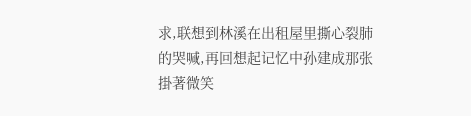求,联想到林溪在出租屋里撕心裂肺的哭喊,再回想起记忆中孙建成那张掛著微笑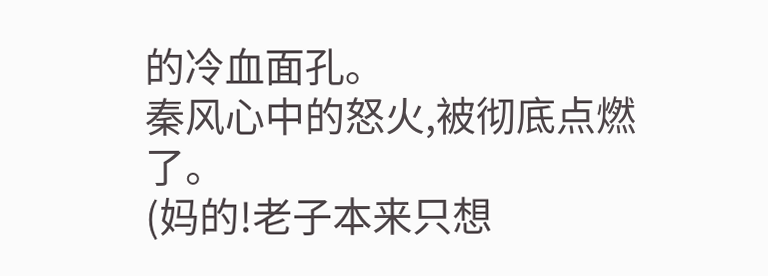的冷血面孔。
秦风心中的怒火,被彻底点燃了。
(妈的!老子本来只想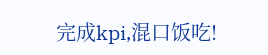完成kpi,混口饭吃!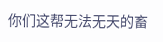你们这帮无法无天的畜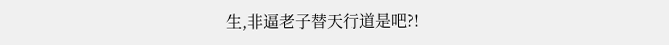生,非逼老子替天行道是吧?!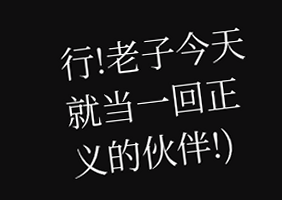行!老子今天就当一回正义的伙伴!)